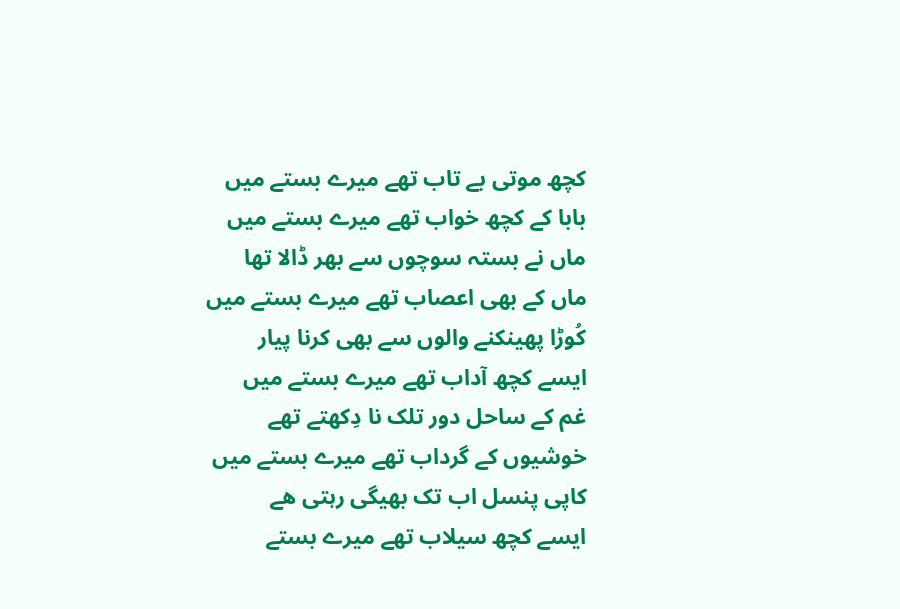کچھ موتی بے تاب تھے میرے بستے میں
بابا کے کچھ خواب تھے میرے بستے میں
ماں نے بستہ سوچوں سے بھر ڈالا تھا
ماں کے بھی اعصاب تھے میرے بستے میں
کُوڑا پھینکنے والوں سے بھی کرنا پیار
ایسے کچھ آداب تھے میرے بستے میں
غم کے ساحل دور تلک نا دِکھتے تھے
خوشیوں کے گرداب تھے میرے بستے میں
کاپی پنسل اب تک بھیگی رہتی ھے
ایسے کچھ سیلاب تھے میرے بستے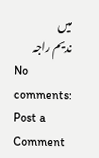میں
ندیم راجہ
No comments:
Post a Comment